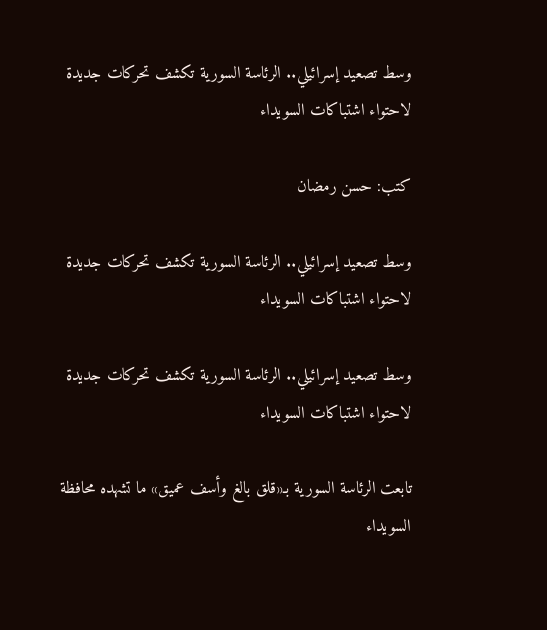وسط تصعيد إسرائيلي.. الرئاسة السورية تكشف تحركات جديدة لاحتواء اشتباكات السويداء

كتب: حسن رمضان

وسط تصعيد إسرائيلي.. الرئاسة السورية تكشف تحركات جديدة لاحتواء اشتباكات السويداء

وسط تصعيد إسرائيلي.. الرئاسة السورية تكشف تحركات جديدة لاحتواء اشتباكات السويداء

تابعت الرئاسة السورية بـ«قلق بالغ وأسف عميق» ما تشهده محافظة السويداء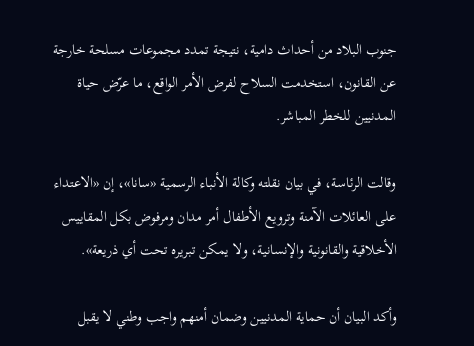جنوب البلاد من أحداث دامية، نتيجة تمدد مجموعات مسلحة خارجة عن القانون، استخدمت السلاح لفرض الأمر الواقع، ما عرّض حياة المدنيين للخطر المباشر.

وقالت الرئاسة، في بيان نقلته وكالة الأنباء الرسمية «سانا»، إن «الاعتداء على العائلات الآمنة وترويع الأطفال أمر مدان ومرفوض بكل المقاييس الأخلاقية والقانونية والإنسانية، ولا يمكن تبريره تحت أي ذريعة».

وأكد البيان أن حماية المدنيين وضمان أمنهم واجب وطني لا يقبل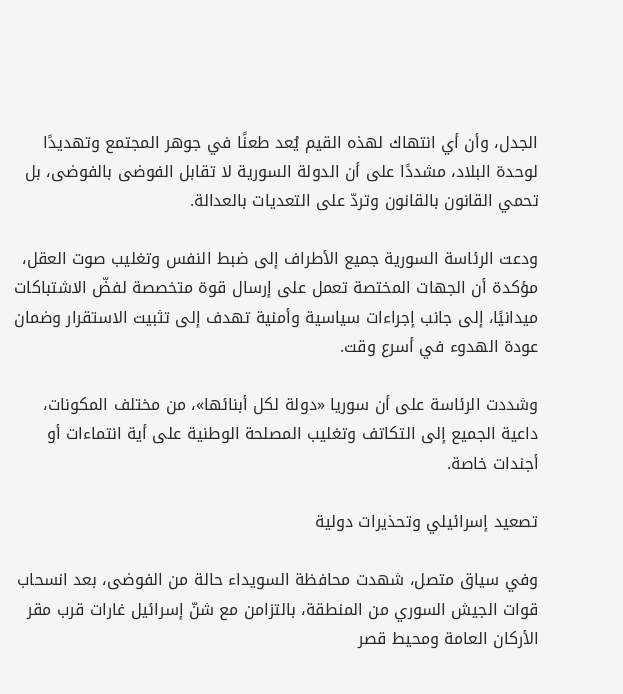الجدل، وأن أي انتهاك لهذه القيم يُعد طعنًا في جوهر المجتمع وتهديدًا لوحدة البلاد، مشددًا على أن الدولة السورية لا تقابل الفوضى بالفوضى، بل تحمي القانون بالقانون وتردّ على التعديات بالعدالة.

ودعت الرئاسة السورية جميع الأطراف إلى ضبط النفس وتغليب صوت العقل، مؤكدة أن الجهات المختصة تعمل على إرسال قوة متخصصة لفضّ الاشتباكات ميدانيًا، إلى جانب إجراءات سياسية وأمنية تهدف إلى تثبيت الاستقرار وضمان عودة الهدوء في أسرع وقت.

وشددت الرئاسة على أن سوريا «دولة لكل أبنائها»، من مختلف المكونات، داعية الجميع إلى التكاتف وتغليب المصلحة الوطنية على أية انتماءات أو أجندات خاصة.

تصعيد إسرائيلي وتحذيرات دولية

وفي سياق متصل، شهدت محافظة السويداء حالة من الفوضى، بعد انسحاب قوات الجيش السوري من المنطقة، بالتزامن مع شنّ إسرائيل غارات قرب مقر الأركان العامة ومحيط قصر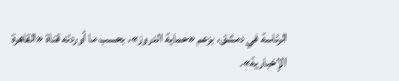الرئاسة في دمشق، بزعم «حماية الدروز»، بحسب ما أوردته قناة «القاهرة الإخبارية».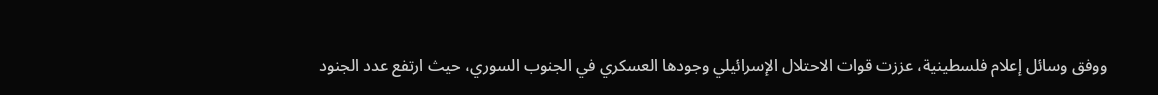ووفق وسائل إعلام فلسطينية، عززت قوات الاحتلال الإسرائيلي وجودها العسكري في الجنوب السوري، حيث ارتفع عدد الجنود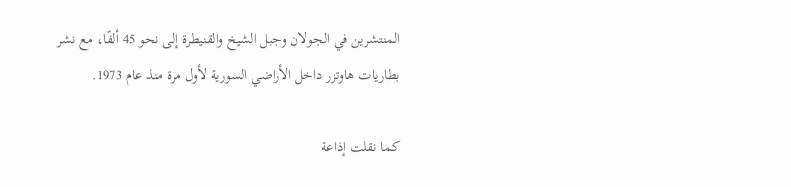المنتشرين في الجولان وجبل الشيخ والقنيطرة إلى نحو 45 ألفًا، مع نشر بطاريات هاوتزر داخل الأراضي السورية لأول مرة منذ عام 1973.

كما نقلت إذاعة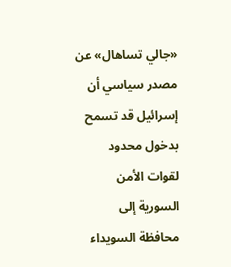«جالي تساهال» عن مصدر سياسي أن إسرائيل قد تسمح بدخول محدود لقوات الأمن السورية إلى محافظة السويداء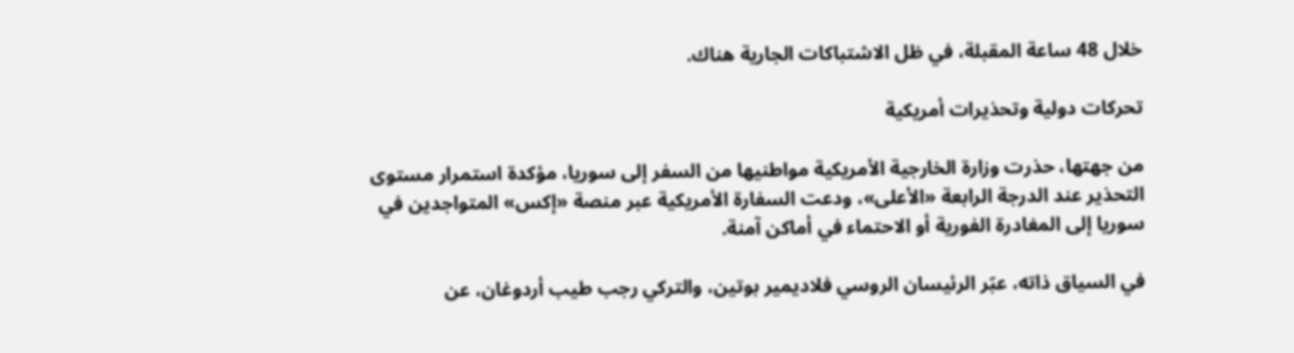خلال 48 ساعة المقبلة، في ظل الاشتباكات الجارية هناك.

تحركات دولية وتحذيرات أمريكية

من جهتها، حذرت وزارة الخارجية الأمريكية مواطنيها من السفر إلى سوريا، مؤكدة استمرار مستوى التحذير عند الدرجة الرابعة «الأعلى»، ودعت السفارة الأمريكية عبر منصة «إكس» المتواجدين في سوريا إلى المغادرة الفورية أو الاحتماء في أماكن آمنة.

في السياق ذاته، عبّر الرئيسان الروسي فلاديمير بوتين، والتركي رجب طيب أردوغان، عن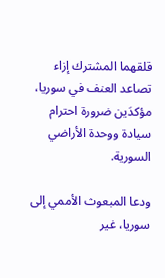قلقهما المشترك إزاء تصاعد العنف في سوريا، مؤكدَين ضرورة احترام سيادة ووحدة الأراضي السورية.

ودعا المبعوث الأممي إلى سوريا، غير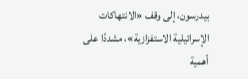بيدرسون، إلى وقف «الانتهاكات الإسرائيلية الاستفزازية»، مشددًا على أهمية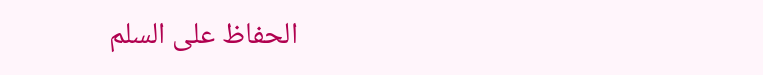الحفاظ على السلم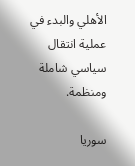الأهلي والبدء في عملية انتقال سياسي شاملة ومنظمة.

سوريا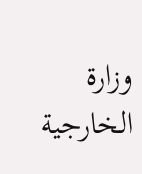وزارة الخارجية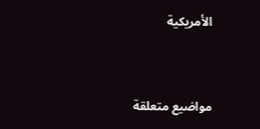الأمريكية


مواضيع متعلقة